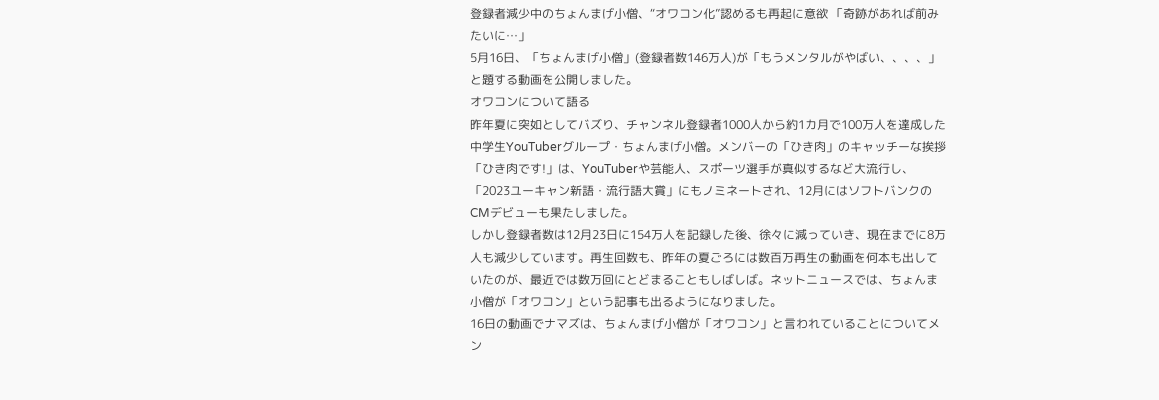登録者減少中のちょんまげ小僧、“オワコン化”認めるも再起に意欲 「奇跡があれば前みたいに…」
5月16日、「ちょんまげ小僧」(登録者数146万人)が「もうメンタルがやばい、、、、」と題する動画を公開しました。
オワコンについて語る
昨年夏に突如としてバズり、チャンネル登録者1000人から約1カ月で100万人を達成した中学生YouTuberグループ・ちょんまげ小僧。メンバーの「ひき肉」のキャッチーな挨拶「ひき肉です!」は、YouTuberや芸能人、スポーツ選手が真似するなど大流行し、「2023ユーキャン新語・流行語大賞」にもノミネートされ、12月にはソフトバンクのCMデビューも果たしました。
しかし登録者数は12月23日に154万人を記録した後、徐々に減っていき、現在までに8万人も減少しています。再生回数も、昨年の夏ごろには数百万再生の動画を何本も出していたのが、最近では数万回にとどまることもしばしば。ネットニュースでは、ちょんま小僧が「オワコン」という記事も出るようになりました。
16日の動画でナマズは、ちょんまげ小僧が「オワコン」と言われていることについてメン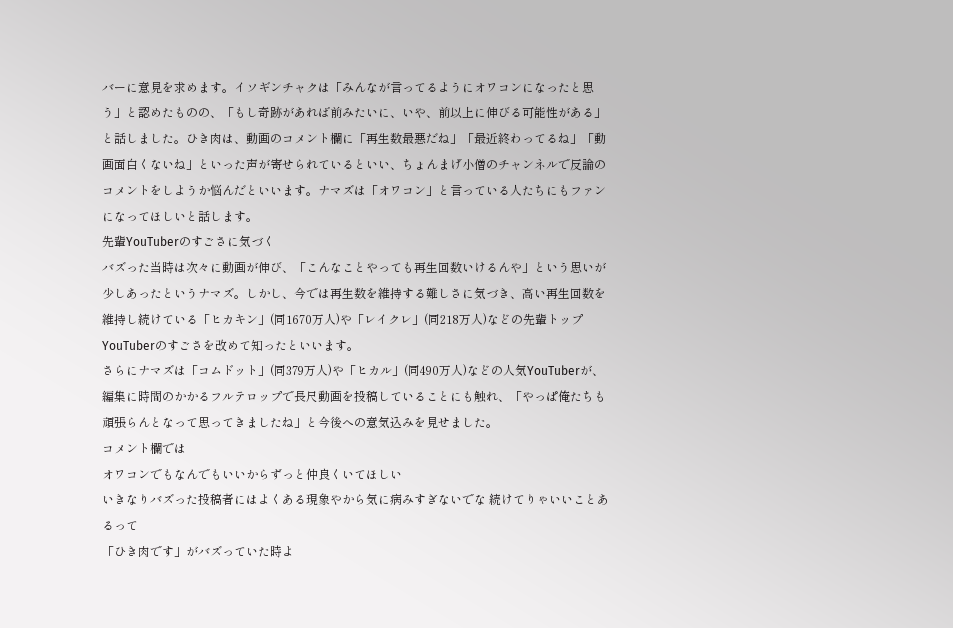バーに意見を求めます。イソギンチャクは「みんなが言ってるようにオワコンになったと思う」と認めたものの、「もし奇跡があれば前みたいに、いや、前以上に伸びる可能性がある」と話しました。ひき肉は、動画のコメント欄に「再生数最悪だね」「最近終わってるね」「動画面白くないね」といった声が寄せられているといい、ちょんまげ小僧のチャンネルで反論のコメントをしようか悩んだといいます。ナマズは「オワコン」と言っている人たちにもファンになってほしいと話します。
先輩YouTuberのすごさに気づく
バズった当時は次々に動画が伸び、「こんなことやっても再生回数いけるんや」という思いが少しあったというナマズ。しかし、今では再生数を維持する難しさに気づき、高い再生回数を維持し続けている「ヒカキン」(同1670万人)や「レイクレ」(同218万人)などの先輩トップYouTuberのすごさを改めて知ったといいます。
さらにナマズは「コムドット」(同379万人)や「ヒカル」(同490万人)などの人気YouTuberが、編集に時間のかかるフルテロップで長尺動画を投稿していることにも触れ、「やっぱ俺たちも頑張らんとなって思ってきましたね」と今後への意気込みを見せました。
コメント欄では
オワコンでもなんでもいいからずっと仲良くいてほしい
いきなりバズった投稿者にはよくある現象やから気に病みすぎないでな 続けてりゃいいことあるって
「ひき肉です」がバズっていた時よ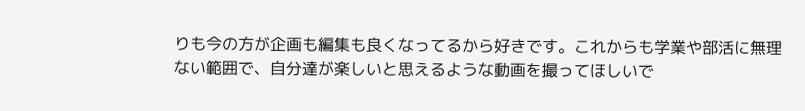りも今の方が企画も編集も良くなってるから好きです。これからも学業や部活に無理ない範囲で、自分達が楽しいと思えるような動画を撮ってほしいで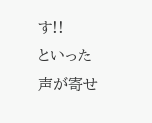す!!
といった声が寄せ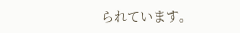られています。